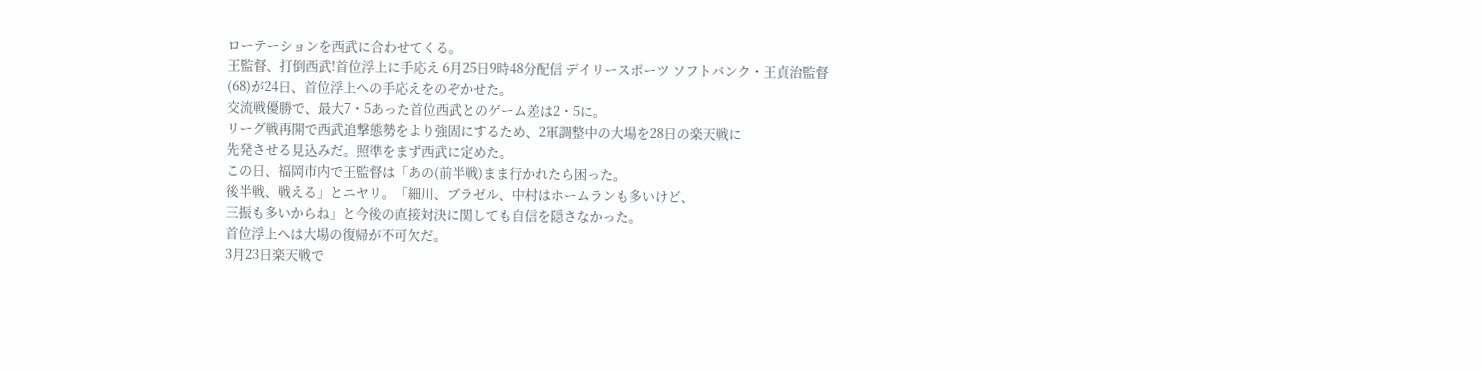ローテーションを西武に合わせてくる。
王監督、打倒西武!首位浮上に手応え 6月25日9時48分配信 デイリースポーツ ソフトバンク・王貞治監督(68)が24日、首位浮上への手応えをのぞかせた。
交流戦優勝で、最大7・5あった首位西武とのゲーム差は2・5に。
リーグ戦再開で西武追撃態勢をより強固にするため、2軍調整中の大場を28日の楽天戦に
先発させる見込みだ。照準をまず西武に定めた。
この日、福岡市内で王監督は「あの(前半戦)まま行かれたら困った。
後半戦、戦える」とニヤリ。「細川、ブラゼル、中村はホームランも多いけど、
三振も多いからね」と今後の直接対決に関しても自信を隠さなかった。
首位浮上へは大場の復帰が不可欠だ。
3月23日楽天戦で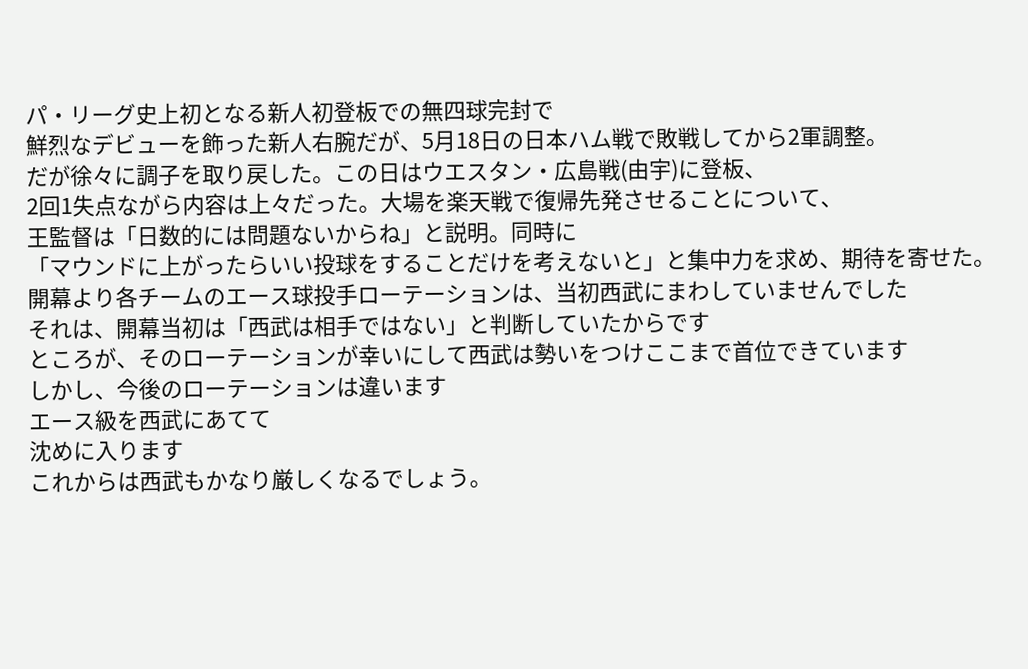パ・リーグ史上初となる新人初登板での無四球完封で
鮮烈なデビューを飾った新人右腕だが、5月18日の日本ハム戦で敗戦してから2軍調整。
だが徐々に調子を取り戻した。この日はウエスタン・広島戦(由宇)に登板、
2回1失点ながら内容は上々だった。大場を楽天戦で復帰先発させることについて、
王監督は「日数的には問題ないからね」と説明。同時に
「マウンドに上がったらいい投球をすることだけを考えないと」と集中力を求め、期待を寄せた。
開幕より各チームのエース球投手ローテーションは、当初西武にまわしていませんでした
それは、開幕当初は「西武は相手ではない」と判断していたからです
ところが、そのローテーションが幸いにして西武は勢いをつけここまで首位できています
しかし、今後のローテーションは違います
エース級を西武にあてて
沈めに入ります
これからは西武もかなり厳しくなるでしょう。